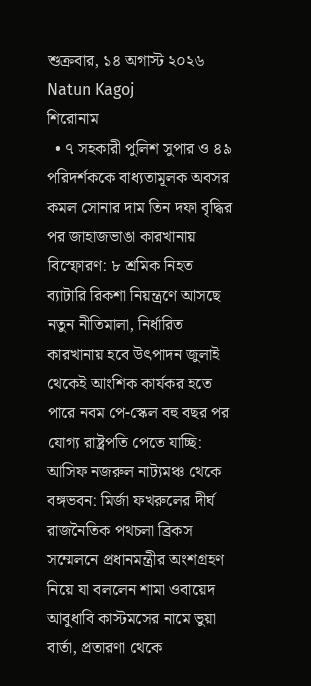শুক্রবার, ১৪ অগাস্ট ২০২৬
Natun Kagoj
শিরোনাম
  • ৭ সহকারী পুলিশ সুপার ও ৪৯ পরিদর্শককে বাধ্যতামূলক অবসর কমল সোনার দাম তিন দফা বৃদ্ধির পর জাহাজভাঙা কারখানায় বিস্ফোরণ: ৮ শ্রমিক নিহত ব্যাটারি রিকশা নিয়ন্ত্রণে আসছে নতুন নীতিমালা, নির্ধারিত কারখানায় হবে উৎপাদন জুলাই থেকেই আংশিক কার্যকর হতে পারে নবম পে-স্কেল বহু বছর পর যোগ্য রাষ্ট্রপতি পেতে যাচ্ছি: আসিফ নজরুল নাট্যমঞ্চ থেকে বঙ্গভবন: মির্জা ফখরুলের দীর্ঘ রাজনৈতিক পথচলা ব্রিকস সম্মেলনে প্রধানমন্ত্রীর অংশগ্রহণ নিয়ে যা বললেন শামা ওবায়েদ আবুধাবি কাস্টমসের নামে ভুয়া বার্তা, প্রতারণা থেকে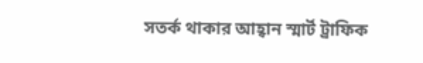সতর্ক থাকার আহ্বান স্মার্ট ট্রাফিক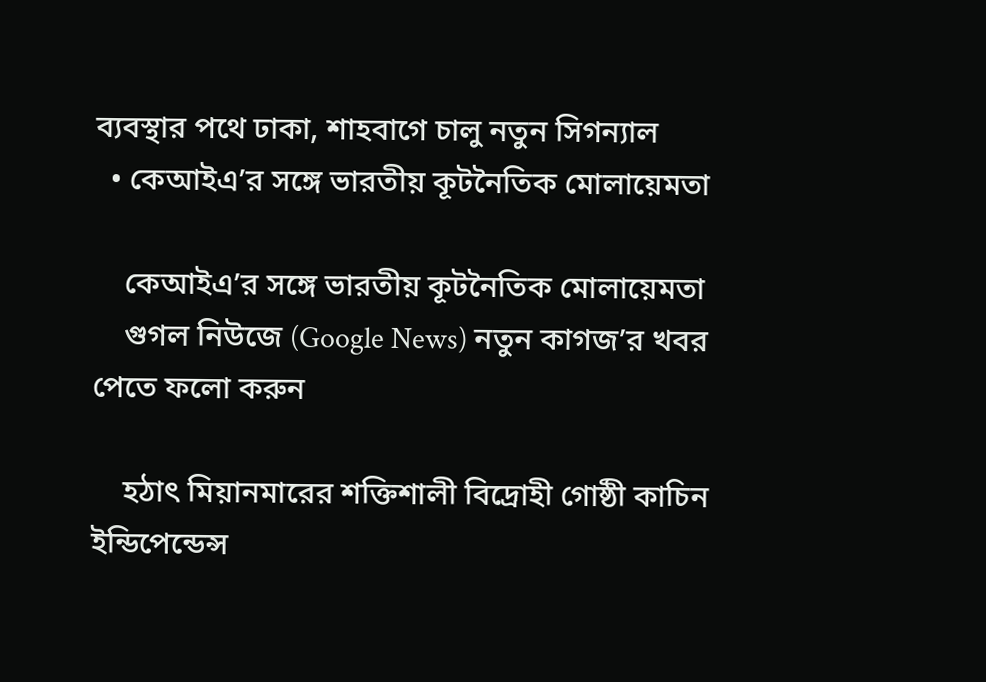ব্যবস্থার পথে ঢাকা, শাহবাগে চালু নতুন সিগন্যাল
  • কেআইএ’র সঙ্গে ভারতীয় কূটনৈতিক মোলায়েমতা

    কেআইএ’র সঙ্গে ভারতীয় কূটনৈতিক মোলায়েমতা
    গুগল নিউজে (Google News) নতুন কাগজ’র খবর পেতে ফলো করুন

    হঠাৎ মিয়ানমারের শক্তিশালী বিদ্রোহী গোষ্ঠী কাচিন ইন্ডিপেন্ডেন্স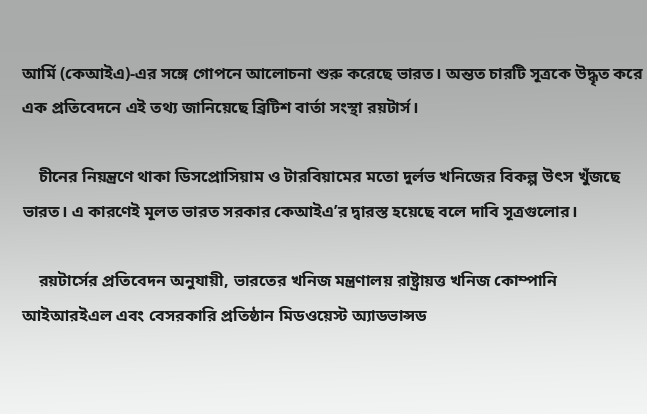আর্মি (কেআইএ)-এর সঙ্গে গোপনে আলোচনা শুরু করেছে ভারত। অন্তত চারটি সূত্রকে উদ্ধৃত করে এক প্রতিবেদনে এই তথ্য জানিয়েছে ব্রিটিশ বার্তা সংস্থা রয়টার্স।

    চীনের নিয়ন্ত্রণে থাকা ডিসপ্রোসিয়াম ও টারবিয়ামের মতো দুর্লভ খনিজের বিকল্প উৎস খুঁজছে ভারত। এ কারণেই মূলত ভারত সরকার কেআইএ’র দ্বারস্ত হয়েছে বলে দাবি সূত্রগুলোর।

    রয়টার্সের প্রতিবেদন অনুযায়ী, ভারতের খনিজ মন্ত্রণালয় রাষ্ট্রায়ত্ত খনিজ কোম্পানি আইআরইএল এবং বেসরকারি প্রতিষ্ঠান মিডওয়েস্ট অ্যাডভান্সড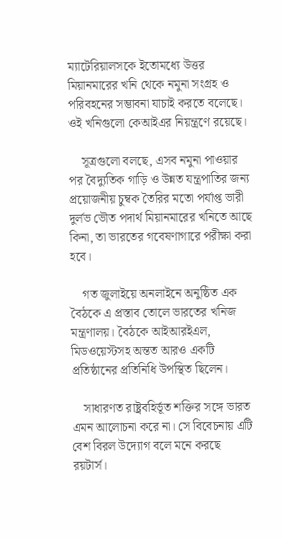ম্যাটেরিয়ালসকে ইতোমধ্যে উত্তর মিয়ানমারের খনি থেকে নমুনা সংগ্রহ ও পরিবহনের সম্ভাবনা যাচাই করতে বলেছে। ওই খনিগুলো কেআইএর নিয়ন্ত্রণে রয়েছে।

    সূত্রগুলো বলছে, এসব নমুনা পাওয়ার পর বৈদ্যুতিক গাড়ি ও উন্নত যন্ত্রপাতির জন্য প্রয়োজনীয় চুম্বক তৈরির মতো পর্যাপ্ত ভারী দুর্লভ ভৌত পদার্থ মিয়ানমারের খনিতে আছে কিনা, তা ভারতের গবেষণাগারে পরীক্ষা করা হবে।

    গত জুলাইয়ে অনলাইনে অনুষ্ঠিত এক বৈঠকে এ প্রস্তাব তোলে ভারতের খনিজ মন্ত্রণালয়। বৈঠকে আইআরইএল, মিডওয়েস্টসহ অন্তত আরও একটি প্রতিষ্ঠানের প্রতিনিধি উপস্থিত ছিলেন।

    সাধারণত রাষ্ট্রবহির্ভূত শক্তির সঙ্গে ভারত এমন আলোচনা করে না। সে বিবেচনায় এটি বেশ বিরল উদ্যোগ বলে মনে করছে রয়টার্স।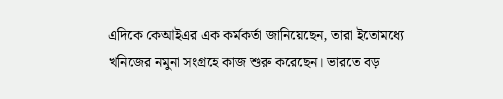এদিকে কেআইএর এক কর্মকর্তা জানিয়েছেন, তারা ইতোমধ্যে খনিজের নমুনা সংগ্রহে কাজ শুরু করেছেন। ভারতে বড়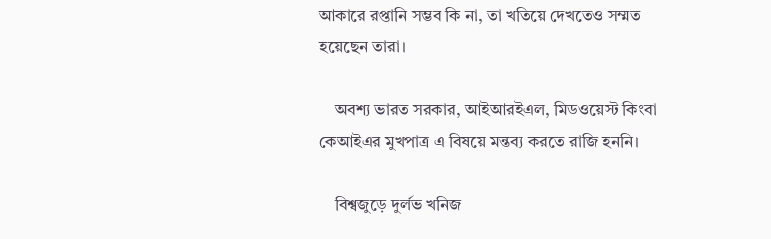আকারে রপ্তানি সম্ভব কি না, তা খতিয়ে দেখতেও সম্মত হয়েছেন তারা।

    অবশ্য ভারত সরকার, আইআরইএল, মিডওয়েস্ট কিংবা কেআইএর মুখপাত্র এ বিষয়ে মন্তব্য করতে রাজি হননি।

    বিশ্বজুড়ে দুর্লভ খনিজ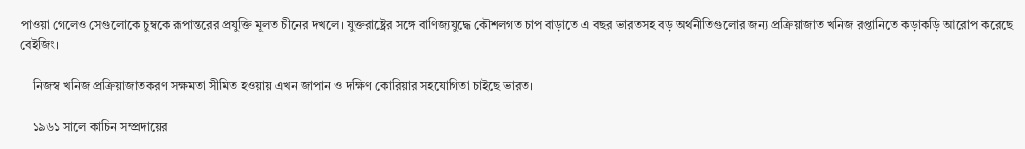পাওয়া গেলেও সেগুলোকে চুম্বকে রূপান্তরের প্রযুক্তি মূলত চীনের দখলে। যুক্তরাষ্ট্রের সঙ্গে বাণিজ্যযুদ্ধে কৌশলগত চাপ বাড়াতে এ বছর ভারতসহ বড় অর্থনীতিগুলোর জন্য প্রক্রিয়াজাত খনিজ রপ্তানিতে কড়াকড়ি আরোপ করেছে বেইজিং।

    নিজস্ব খনিজ প্রক্রিয়াজাতকরণ সক্ষমতা সীমিত হওয়ায় এখন জাপান ও দক্ষিণ কোরিয়ার সহযোগিতা চাইছে ভারত।

    ১৯৬১ সালে কাচিন সম্প্রদায়ের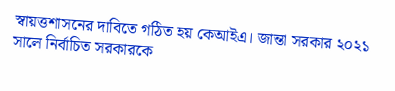স্বায়ত্তশাসনের দাবিতে গঠিত হয় কেআইএ। জান্তা সরকার ২০২১ সালে নির্বাচিত সরকারকে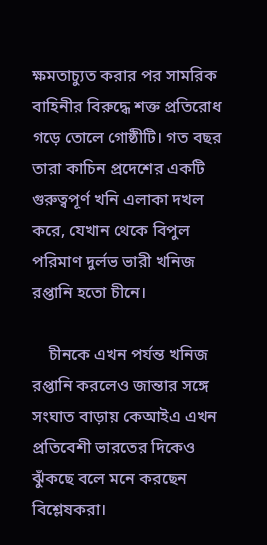ক্ষমতাচ্যুত করার পর সামরিক বাহিনীর বিরুদ্ধে শক্ত প্রতিরোধ গড়ে তোলে গোষ্ঠীটি। গত বছর তারা কাচিন প্রদেশের একটি গুরুত্বপূর্ণ খনি এলাকা দখল করে, যেখান থেকে বিপুল পরিমাণ দুর্লভ ভারী খনিজ রপ্তানি হতো চীনে।

    চীনকে এখন পর্যন্ত খনিজ রপ্তানি করলেও জান্তার সঙ্গে সংঘাত বাড়ায় কেআইএ এখন প্রতিবেশী ভারতের দিকেও ঝুঁকছে বলে মনে করছেন বিশ্লেষকরা।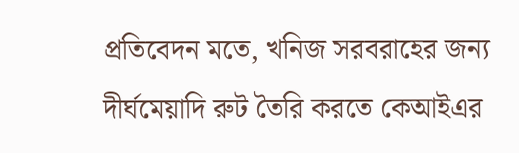প্রতিবেদন মতে, খনিজ সরবরাহের জন্য দীর্ঘমেয়াদি রুট তৈরি করতে কেআইএর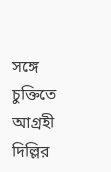সঙ্গে চুক্তিতে আগ্রহী দিল্লির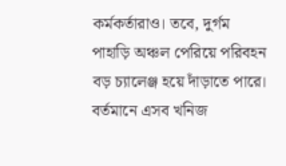কর্মকর্তারাও। তবে, দুর্গম পাহাড়ি অঞ্চল পেরিয়ে পরিবহন বড় চ্যালেঞ্জ হয়ে দাঁড়াতে পারে। বর্তমানে এসব খনিজ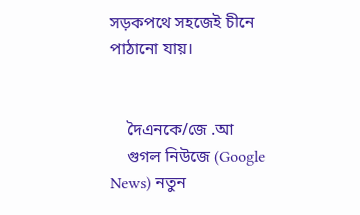সড়কপথে সহজেই চীনে পাঠানো যায়।


    দৈএনকে/জে .আ
    গুগল নিউজে (Google News) নতুন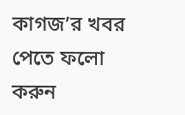কাগজ’র খবর পেতে ফলো করুন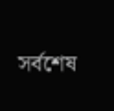সর্বশেষ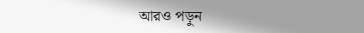আরও পড়ুন